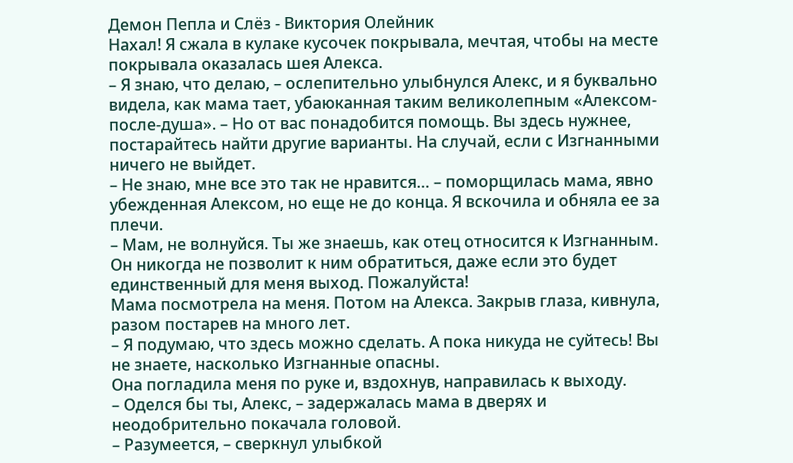Демон Пепла и Слёз - Виктория Олейник
Нахал! Я сжала в кулаке кусочек покрывала, мечтая, чтобы на месте покрывала оказалась шея Алекса.
– Я знаю, что делаю, – ослепительно улыбнулся Алекс, и я буквально видела, как мама тает, убаюканная таким великолепным «Алексом-после-душа». – Но от вас понадобится помощь. Вы здесь нужнее, постарайтесь найти другие варианты. На случай, если с Изгнанными ничего не выйдет.
– Не знаю, мне все это так не нравится… – поморщилась мама, явно убежденная Алексом, но еще не до конца. Я вскочила и обняла ее за плечи.
– Мам, не волнуйся. Ты же знаешь, как отец относится к Изгнанным. Он никогда не позволит к ним обратиться, даже если это будет единственный для меня выход. Пожалуйста!
Мама посмотрела на меня. Потом на Алекса. Закрыв глаза, кивнула, разом постарев на много лет.
– Я подумаю, что здесь можно сделать. А пока никуда не суйтесь! Вы не знаете, насколько Изгнанные опасны.
Она погладила меня по руке и, вздохнув, направилась к выходу.
– Оделся бы ты, Алекс, – задержалась мама в дверях и неодобрительно покачала головой.
– Разумеется, – сверкнул улыбкой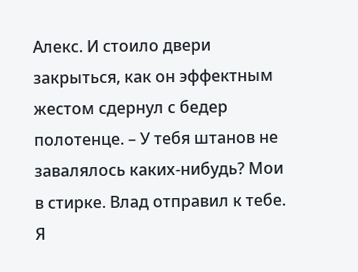Алекс. И стоило двери закрыться, как он эффектным жестом сдернул с бедер полотенце. – У тебя штанов не завалялось каких-нибудь? Мои в стирке. Влад отправил к тебе.
Я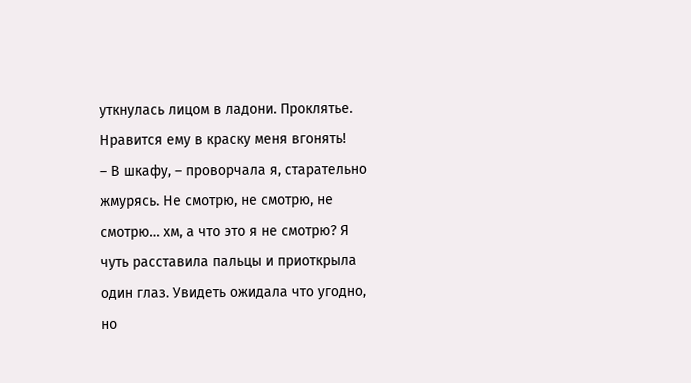уткнулась лицом в ладони. Проклятье. Нравится ему в краску меня вгонять!
– В шкафу, – проворчала я, старательно жмурясь. Не смотрю, не смотрю, не смотрю… хм, а что это я не смотрю? Я чуть расставила пальцы и приоткрыла один глаз. Увидеть ожидала что угодно, но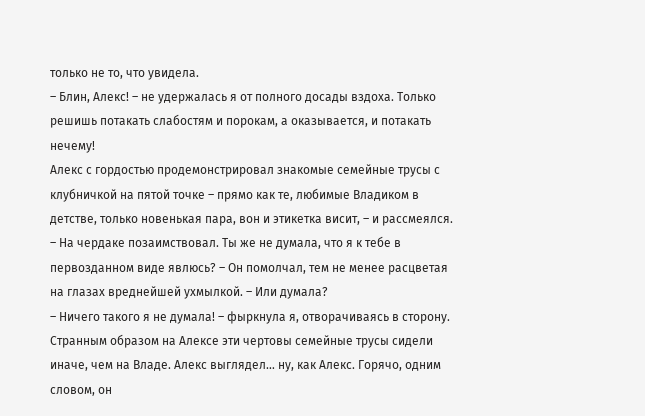только не то, что увидела.
– Блин, Алекс! – не удержалась я от полного досады вздоха. Только решишь потакать слабостям и порокам, а оказывается, и потакать нечему!
Алекс с гордостью продемонстрировал знакомые семейные трусы с клубничкой на пятой точке – прямо как те, любимые Владиком в детстве, только новенькая пара, вон и этикетка висит, – и рассмеялся.
– На чердаке позаимствовал. Ты же не думала, что я к тебе в первозданном виде явлюсь? – Он помолчал, тем не менее расцветая на глазах вреднейшей ухмылкой. – Или думала?
– Ничего такого я не думала! – фыркнула я, отворачиваясь в сторону.
Странным образом на Алексе эти чертовы семейные трусы сидели иначе, чем на Владе. Алекс выглядел… ну, как Алекс. Горячо, одним словом, он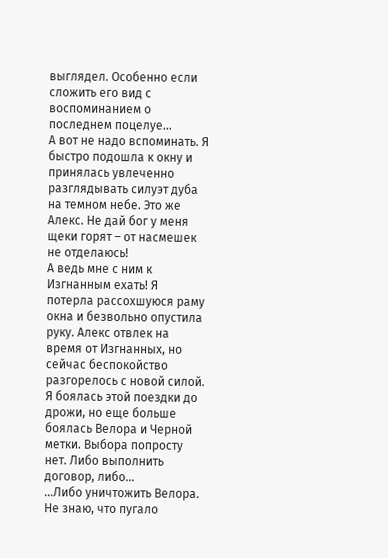выглядел. Особенно если сложить его вид с воспоминанием о последнем поцелуе…
А вот не надо вспоминать. Я быстро подошла к окну и принялась увлеченно разглядывать силуэт дуба на темном небе. Это же Алекс. Не дай бог у меня щеки горят – от насмешек не отделаюсь!
А ведь мне с ним к Изгнанным ехать! Я потерла рассохшуюся раму окна и безвольно опустила руку. Алекс отвлек на время от Изгнанных, но сейчас беспокойство разгорелось с новой силой. Я боялась этой поездки до дрожи, но еще больше боялась Велора и Черной метки. Выбора попросту нет. Либо выполнить договор, либо…
…Либо уничтожить Велора.
Не знаю, что пугало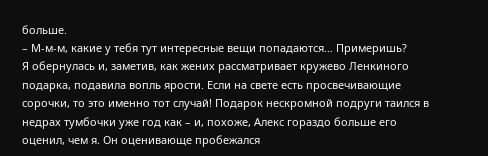больше.
– М-м-м, какие у тебя тут интересные вещи попадаются… Примеришь?
Я обернулась и, заметив, как жених рассматривает кружево Ленкиного подарка, подавила вопль ярости. Если на свете есть просвечивающие сорочки, то это именно тот случай! Подарок нескромной подруги таился в недрах тумбочки уже год как – и, похоже, Алекс гораздо больше его оценил, чем я. Он оценивающе пробежался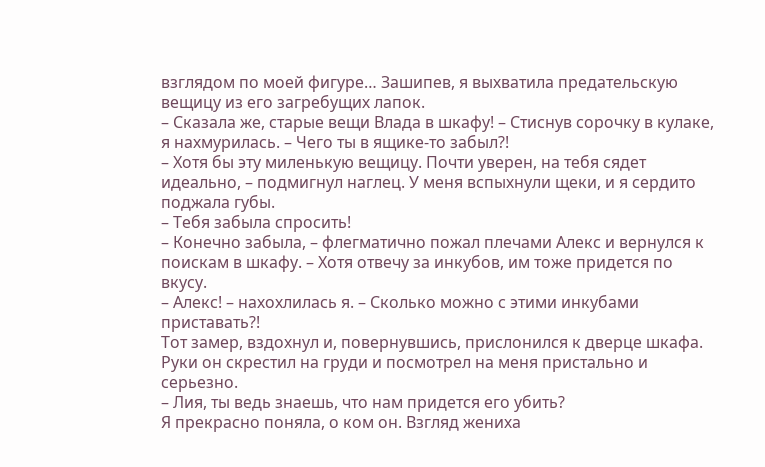взглядом по моей фигуре… Зашипев, я выхватила предательскую вещицу из его загребущих лапок.
– Сказала же, старые вещи Влада в шкафу! – Стиснув сорочку в кулаке, я нахмурилась. – Чего ты в ящике-то забыл?!
– Хотя бы эту миленькую вещицу. Почти уверен, на тебя сядет идеально, – подмигнул наглец. У меня вспыхнули щеки, и я сердито поджала губы.
– Тебя забыла спросить!
– Конечно забыла, – флегматично пожал плечами Алекс и вернулся к поискам в шкафу. – Хотя отвечу за инкубов, им тоже придется по вкусу.
– Алекс! – нахохлилась я. – Сколько можно с этими инкубами приставать?!
Тот замер, вздохнул и, повернувшись, прислонился к дверце шкафа. Руки он скрестил на груди и посмотрел на меня пристально и серьезно.
– Лия, ты ведь знаешь, что нам придется его убить?
Я прекрасно поняла, о ком он. Взгляд жениха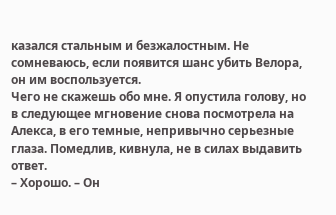казался стальным и безжалостным. Не сомневаюсь, если появится шанс убить Велора, он им воспользуется.
Чего не скажешь обо мне. Я опустила голову, но в следующее мгновение снова посмотрела на Алекса, в его темные, непривычно серьезные глаза. Помедлив, кивнула, не в силах выдавить ответ.
– Хорошо. – Он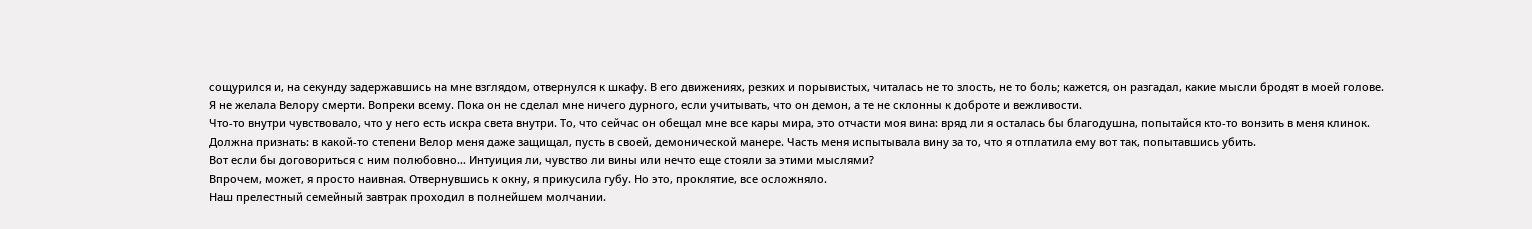сощурился и, на секунду задержавшись на мне взглядом, отвернулся к шкафу. В его движениях, резких и порывистых, читалась не то злость, не то боль; кажется, он разгадал, какие мысли бродят в моей голове.
Я не желала Велору смерти. Вопреки всему. Пока он не сделал мне ничего дурного, если учитывать, что он демон, а те не склонны к доброте и вежливости.
Что-то внутри чувствовало, что у него есть искра света внутри. То, что сейчас он обещал мне все кары мира, это отчасти моя вина: вряд ли я осталась бы благодушна, попытайся кто-то вонзить в меня клинок.
Должна признать: в какой-то степени Велор меня даже защищал, пусть в своей, демонической манере. Часть меня испытывала вину за то, что я отплатила ему вот так, попытавшись убить.
Вот если бы договориться с ним полюбовно… Интуиция ли, чувство ли вины или нечто еще стояли за этими мыслями?
Впрочем, может, я просто наивная. Отвернувшись к окну, я прикусила губу. Но это, проклятие, все осложняло.
Наш прелестный семейный завтрак проходил в полнейшем молчании.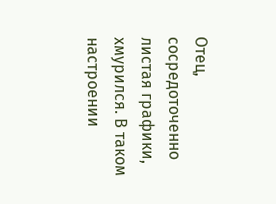Отец, сосредоточенно листая графики, хмурился. В таком настроении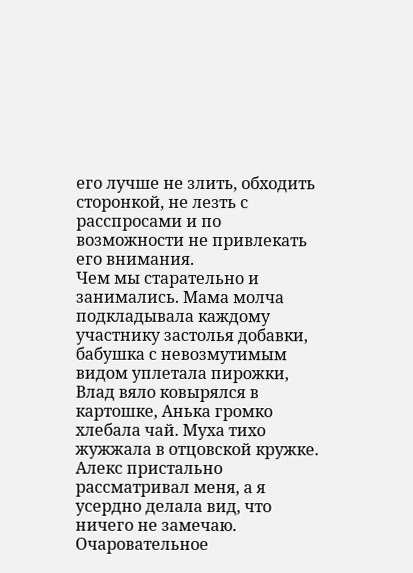его лучше не злить, обходить сторонкой, не лезть с расспросами и по возможности не привлекать его внимания.
Чем мы старательно и занимались. Мама молча подкладывала каждому участнику застолья добавки, бабушка с невозмутимым видом уплетала пирожки, Влад вяло ковырялся в картошке, Анька громко хлебала чай. Муха тихо жужжала в отцовской кружке. Алекс пристально рассматривал меня, а я усердно делала вид, что ничего не замечаю.
Очаровательное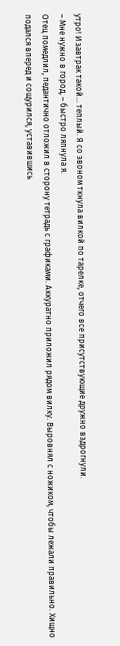утро! И завтрак такой… теплый. Я со звоном ткнула вилкой по тарелке, отчего все присутствующие дружно вздрогнули.
– Мне нужно в город, – быстро ляпнула я.
Отец помедлил, педантично отложил в сторону тетрадь с графиками. Аккуратно приложил рядом вилку. Выровнял с ножиком, чтобы лежали правильно. Хищно подался вперед и сощурился, уставившись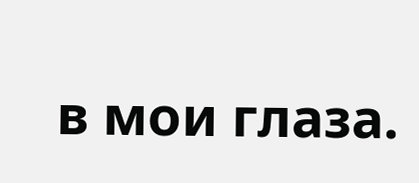в мои глаза.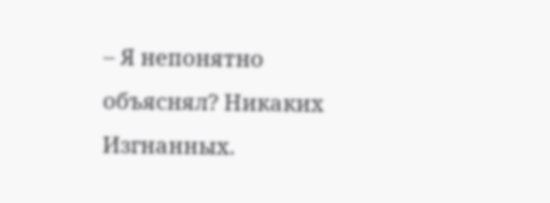– Я непонятно объяснял? Никаких Изгнанных.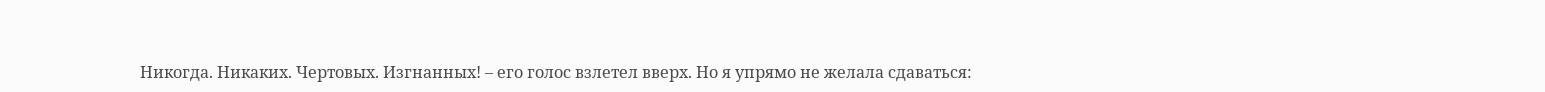Никогда. Никаких. Чертовых. Изгнанных! – его голос взлетел вверх. Но я упрямо не желала сдаваться: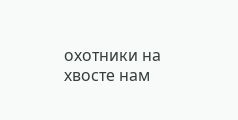охотники на хвосте нам